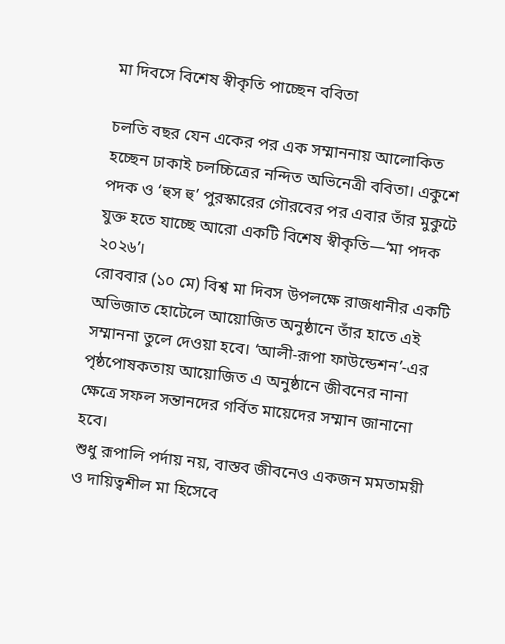মা দিবসে বিশেষ স্বীকৃতি পাচ্ছেন ববিতা

চলতি বছর যেন একের পর এক সম্মাননায় আলোকিত হচ্ছেন ঢাকাই চলচ্চিত্রের নন্দিত অভিনেত্রী ববিতা। একুশে পদক ও ‘হুস হু’ পুরস্কারের গৌরবের পর এবার তাঁর মুকুটে যুক্ত হতে যাচ্ছে আরো একটি বিশেষ স্বীকৃতি—‘মা পদক ২০২৬’।
রোববার (১০ মে) বিশ্ব মা দিবস উপলক্ষে রাজধানীর একটি অভিজাত হোটেলে আয়োজিত অনুষ্ঠানে তাঁর হাতে এই সম্মাননা তুলে দেওয়া হবে। ‘আলী-রূপা ফাউন্ডেশন’-এর পৃষ্ঠপোষকতায় আয়োজিত এ অনুষ্ঠানে জীবনের নানা ক্ষেত্রে সফল সন্তানদের গর্বিত মায়েদের সম্মান জানানো হবে।
শুধু রূপালি পর্দায় নয়, বাস্তব জীবনেও একজন মমতাময়ী ও দায়িত্বশীল মা হিসেবে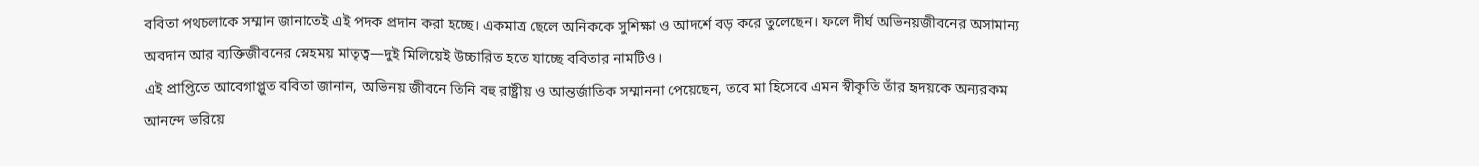ববিতা পথচলাকে সম্মান জানাতেই এই পদক প্রদান করা হচ্ছে। একমাত্র ছেলে অনিককে সুশিক্ষা ও আদর্শে বড় করে তুলেছেন। ফলে দীর্ঘ অভিনয়জীবনের অসামান্য অবদান আর ব্যক্তিজীবনের স্নেহময় মাতৃত্ব—দুই মিলিয়েই উচ্চারিত হতে যাচ্ছে ববিতার নামটিও।
এই প্রাপ্তিতে আবেগাপ্লুত ববিতা জানান, অভিনয় জীবনে তিনি বহু রাষ্ট্রীয় ও আন্তর্জাতিক সম্মাননা পেয়েছেন, তবে মা হিসেবে এমন স্বীকৃতি তাঁর হৃদয়কে অন্যরকম আনন্দে ভরিয়ে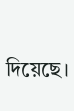দিয়েছে।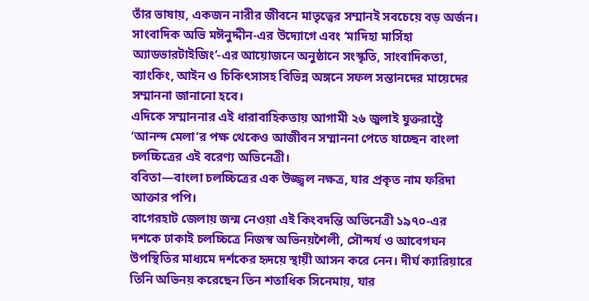তাঁর ভাষায়, একজন নারীর জীবনে মাতৃত্বের সম্মানই সবচেয়ে বড় অর্জন।
সাংবাদিক অভি মঈনুদ্দীন-এর উদ্যোগে এবং ‘মাদিহা মার্সিহা অ্যাডভারটাইজিং’-এর আয়োজনে অনুষ্ঠানে সংস্কৃতি, সাংবাদিকতা, ব্যাংকিং, আইন ও চিকিৎসাসহ বিভিন্ন অঙ্গনে সফল সন্তানদের মায়েদের সম্মাননা জানানো হবে।
এদিকে সম্মাননার এই ধারাবাহিকতায় আগামী ২৬ জুলাই যুক্তরাষ্ট্রে ‘আনন্দ মেলা’র পক্ষ থেকেও আজীবন সম্মাননা পেতে যাচ্ছেন বাংলা চলচ্চিত্রের এই বরেণ্য অভিনেত্রী।
ববিতা—বাংলা চলচ্চিত্রের এক উজ্জ্বল নক্ষত্র, যার প্রকৃত নাম ফরিদা আক্তার পপি।
বাগেরহাট জেলায় জন্ম নেওয়া এই কিংবদন্তি অভিনেত্রী ১৯৭০-এর দশকে ঢাকাই চলচ্চিত্রে নিজস্ব অভিনয়শৈলী, সৌন্দর্য ও আবেগঘন উপস্থিতির মাধ্যমে দর্শকের হৃদয়ে স্থায়ী আসন করে নেন। দীর্ঘ ক্যারিয়ারে তিনি অভিনয় করেছেন তিন শতাধিক সিনেমায়, যার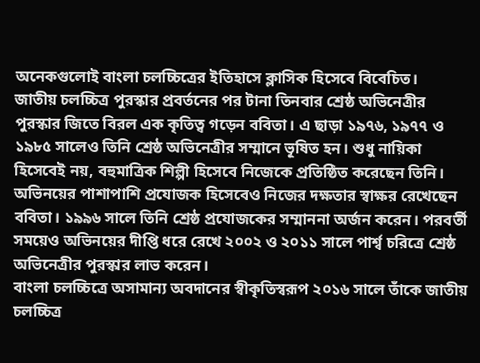অনেকগুলোই বাংলা চলচ্চিত্রের ইতিহাসে ক্লাসিক হিসেবে বিবেচিত।
জাতীয় চলচ্চিত্র পুরস্কার প্রবর্তনের পর টানা তিনবার শ্রেষ্ঠ অভিনেত্রীর পুরস্কার জিতে বিরল এক কৃতিত্ব গড়েন ববিতা। এ ছাড়া ১৯৭৬, ১৯৭৭ ও ১৯৮৫ সালেও তিনি শ্রেষ্ঠ অভিনেত্রীর সম্মানে ভূষিত হন। শুধু নায়িকা হিসেবেই নয়, বহুমাত্রিক শিল্পী হিসেবে নিজেকে প্রতিষ্ঠিত করেছেন তিনি।
অভিনয়ের পাশাপাশি প্রযোজক হিসেবেও নিজের দক্ষতার স্বাক্ষর রেখেছেন ববিতা। ১৯৯৬ সালে তিনি শ্রেষ্ঠ প্রযোজকের সম্মাননা অর্জন করেন। পরবর্তী সময়েও অভিনয়ের দীপ্তি ধরে রেখে ২০০২ ও ২০১১ সালে পার্শ্ব চরিত্রে শ্রেষ্ঠ অভিনেত্রীর পুরস্কার লাভ করেন।
বাংলা চলচ্চিত্রে অসামান্য অবদানের স্বীকৃতিস্বরূপ ২০১৬ সালে তাঁকে জাতীয় চলচ্চিত্র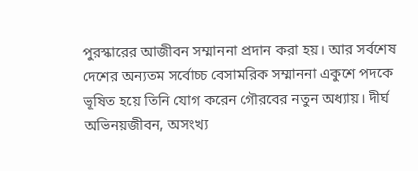পুরস্কারের আজীবন সম্মাননা প্রদান করা হয়। আর সর্বশেষ দেশের অন্যতম সর্বোচ্চ বেসামরিক সম্মাননা একুশে পদকে ভূষিত হয়ে তিনি যোগ করেন গৌরবের নতুন অধ্যায়। দীর্ঘ অভিনয়জীবন, অসংখ্য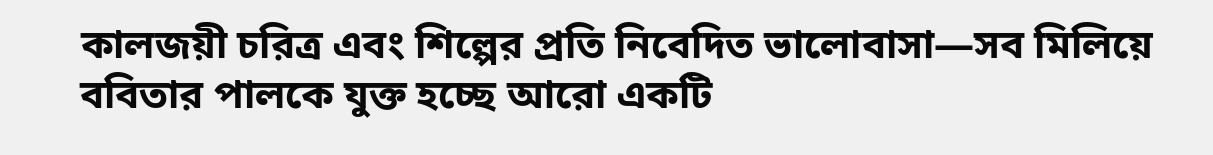কালজয়ী চরিত্র এবং শিল্পের প্রতি নিবেদিত ভালোবাসা—সব মিলিয়ে ববিতার পালকে যুক্ত হচ্ছে আরো একটি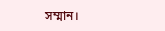সম্মান।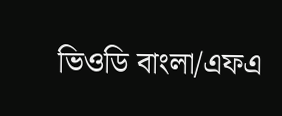ভিওডি বাংলা/এফএ